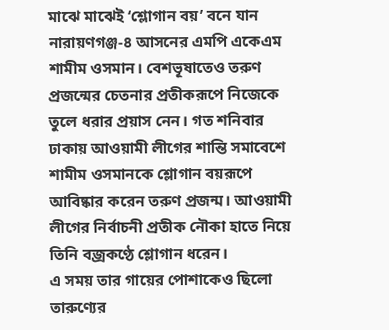মাঝে মাঝেই ‘শ্লোগান বয়’ বনে যান নারায়ণগঞ্জ-৪ আসনের এমপি একেএম শামীম ওসমান। বেশভূষাতেও তরুণ প্রজন্মের চেতনার প্রতীকরূপে নিজেকে তুলে ধরার প্রয়াস নেন। গত শনিবার ঢাকায় আওয়ামী লীগের শান্তি সমাবেশে শামীম ওসমানকে শ্লোগান বয়রূপে আবিষ্কার করেন তরুণ প্রজন্ম। আওয়ামী লীগের নির্বাচনী প্রতীক নৌকা হাতে নিয়ে তিনি বজ্রকণ্ঠে শ্লোগান ধরেন।
এ সময় তার গায়ের পোশাকেও ছিলো তারুণ্যের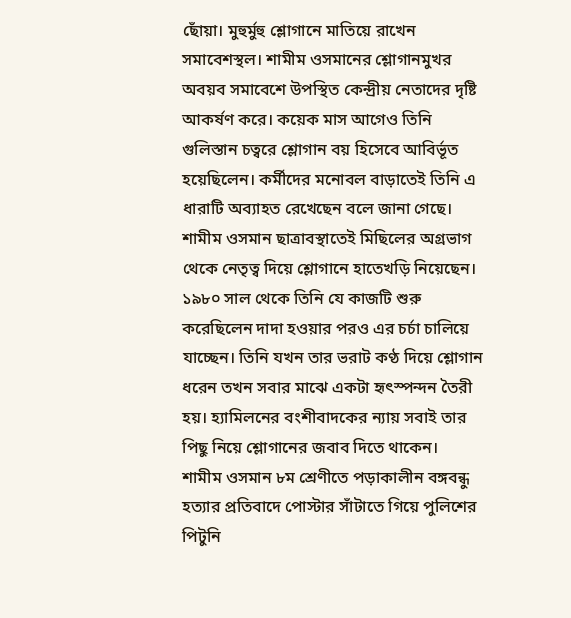ছোঁয়া। মুহুর্মুহু শ্লোগানে মাতিয়ে রাখেন সমাবেশস্থল। শামীম ওসমানের শ্লোগানমুখর অবয়ব সমাবেশে উপস্থিত কেন্দ্রীয় নেতাদের দৃষ্টি আকর্ষণ করে। কয়েক মাস আগেও তিনি গুলিস্তান চত্বরে শ্লোগান বয় হিসেবে আবির্ভূত হয়েছিলেন। কর্মীদের মনোবল বাড়াতেই তিনি এ ধারাটি অব্যাহত রেখেছেন বলে জানা গেছে।
শামীম ওসমান ছাত্রাবস্থাতেই মিছিলের অগ্রভাগ থেকে নেতৃত্ব দিয়ে শ্লোগানে হাতেখড়ি নিয়েছেন। ১৯৮০ সাল থেকে তিনি যে কাজটি শুরু করেছিলেন দাদা হওয়ার পরও এর চর্চা চালিয়ে যাচ্ছেন। তিনি যখন তার ভরাট কণ্ঠ দিয়ে শ্লোগান ধরেন তখন সবার মাঝে একটা হৃৎস্পন্দন তৈরী হয়। হ্যামিলনের বংশীবাদকের ন্যায় সবাই তার পিছু নিয়ে শ্লোগানের জবাব দিতে থাকেন।
শামীম ওসমান ৮ম শ্রেণীতে পড়াকালীন বঙ্গবন্ধু হত্যার প্রতিবাদে পোস্টার সাঁটাতে গিয়ে পুলিশের পিটুনি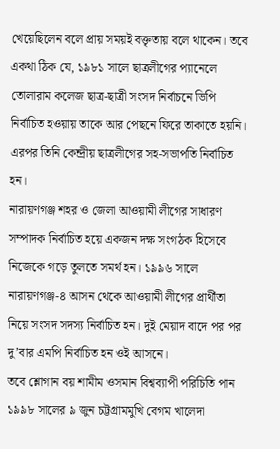খেয়েছিলেন বলে প্রায় সময়ই বক্তৃতায় বলে থাকেন। তবে একথা ঠিক যে, ১৯৮১ সালে ছাত্রলীগের প্যানেলে তোলারাম কলেজ ছাত্র-ছাত্রী সংসদ নির্বাচনে ভিপি নির্বাচিত হওয়ায় তাকে আর পেছনে ফিরে তাকাতে হয়নি। এরপর তিনি কেন্দ্রীয় ছাত্রলীগের সহ-সভাপতি নির্বাচিত হন।
নারায়ণগঞ্জ শহর ও জেলা আওয়ামী লীগের সাধারণ সম্পাদক নির্বাচিত হয়ে একজন দক্ষ সংগঠক হিসেবে নিজেকে গড়ে তুলতে সমর্থ হন। ১৯৯৬ সালে নারায়ণগঞ্জ-৪ আসন থেকে আওয়ামী লীগের প্রার্থীতা নিয়ে সংসদ সদস্য নির্বাচিত হন। দুই মেয়াদ বাদে পর পর দু’বার এমপি নির্বাচিত হন ওই আসনে।
তবে শ্লোগান বয় শামীম ওসমান বিশ্বব্যাপী পরিচিতি পান ১৯৯৮ সালের ৯ জুন চট্টগ্রামমুখি বেগম খালেদা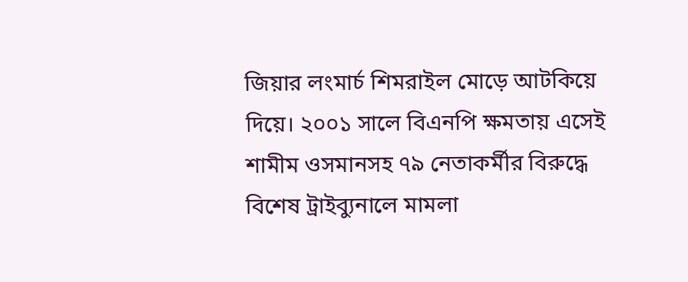জিয়ার লংমার্চ শিমরাইল মোড়ে আটকিয়ে দিয়ে। ২০০১ সালে বিএনপি ক্ষমতায় এসেই শামীম ওসমানসহ ৭৯ নেতাকর্মীর বিরুদ্ধে বিশেষ ট্রাইব্যুনালে মামলা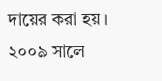দায়ের করা হয়। ২০০৯ সালে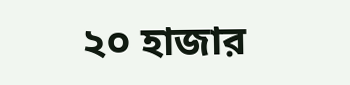২০ হাজার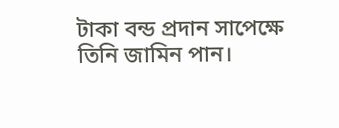টাকা বন্ড প্রদান সাপেক্ষে তিনি জামিন পান।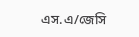এস.এ/জেসি